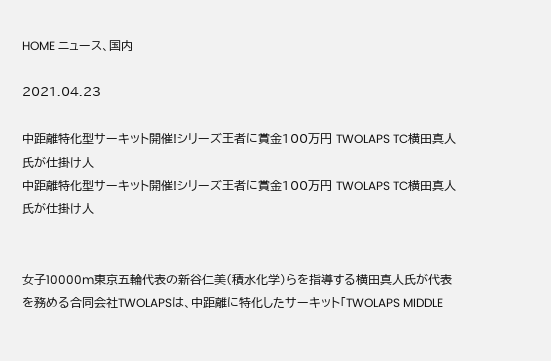HOME ニュース、国内

2021.04.23

中距離特化型サーキット開催!シリーズ王者に賞金100万円 TWOLAPS TC横田真人氏が仕掛け人
中距離特化型サーキット開催!シリーズ王者に賞金100万円 TWOLAPS TC横田真人氏が仕掛け人


女子10000m東京五輪代表の新谷仁美(積水化学)らを指導する横田真人氏が代表を務める合同会社TWOLAPSは、中距離に特化したサーキット「TWOLAPS MIDDLE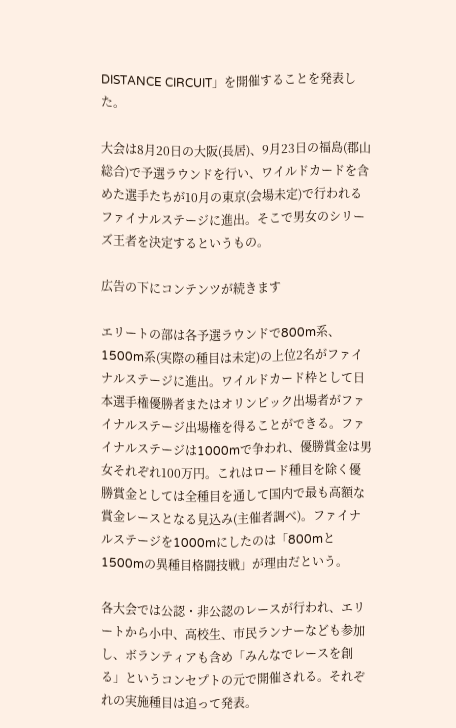DISTANCE CIRCUIT」を開催することを発表した。

大会は8月20日の大阪(長居)、9月23日の福島(郡山総合)で予選ラウンドを行い、ワイルドカードを含めた選手たちが10月の東京(会場未定)で行われるファイナルステージに進出。そこで男女のシリーズ王者を決定するというもの。

広告の下にコンテンツが続きます

エリートの部は各予選ラウンドで800m系、1500m系(実際の種目は未定)の上位2名がファイナルステージに進出。ワイルドカード枠として日本選手権優勝者またはオリンピック出場者がファイナルステージ出場権を得ることができる。ファイナルステージは1000mで争われ、優勝賞金は男女それぞれ100万円。これはロード種目を除く優勝賞金としては全種目を通して国内で最も高額な賞金レースとなる見込み(主催者調べ)。ファイナルステージを1000mにしたのは「800mと1500mの異種目格闘技戦」が理由だという。

各大会では公認・非公認のレースが行われ、エリートから小中、高校生、市民ランナーなども参加し、ボランティアも含め「みんなでレースを創る」というコンセプトの元で開催される。それぞれの実施種目は追って発表。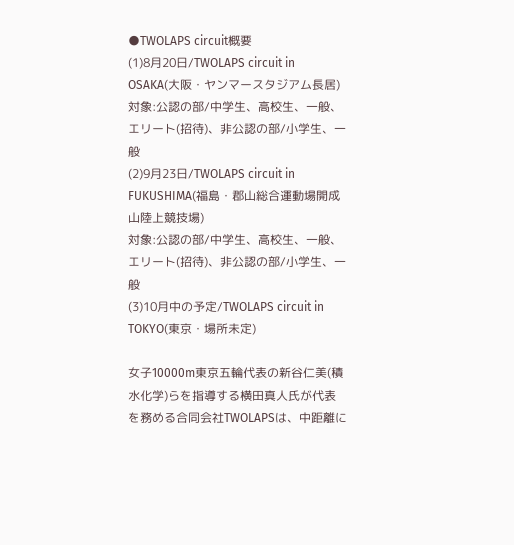●TWOLAPS circuit概要
(1)8月20日/TWOLAPS circuit in OSAKA(大阪・ヤンマースタジアム長居)
対象:公認の部/中学生、高校生、一般、エリート(招待)、非公認の部/小学生、一般
(2)9月23日/TWOLAPS circuit in FUKUSHIMA(福島・郡山総合運動場開成山陸上競技場)
対象:公認の部/中学生、高校生、一般、エリート(招待)、非公認の部/小学生、一般
(3)10月中の予定/TWOLAPS circuit in TOKYO(東京・場所未定)

女子10000m東京五輪代表の新谷仁美(積水化学)らを指導する横田真人氏が代表を務める合同会社TWOLAPSは、中距離に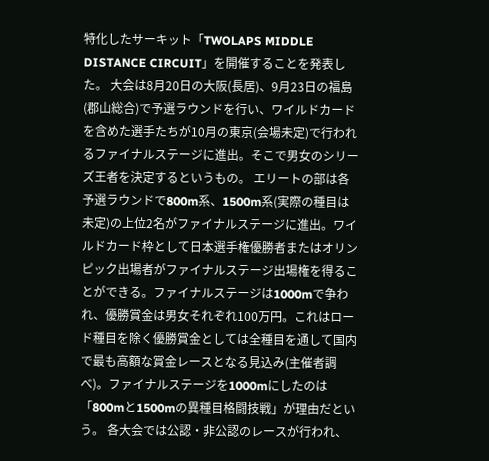特化したサーキット「TWOLAPS MIDDLE DISTANCE CIRCUIT」を開催することを発表した。 大会は8月20日の大阪(長居)、9月23日の福島(郡山総合)で予選ラウンドを行い、ワイルドカードを含めた選手たちが10月の東京(会場未定)で行われるファイナルステージに進出。そこで男女のシリーズ王者を決定するというもの。 エリートの部は各予選ラウンドで800m系、1500m系(実際の種目は未定)の上位2名がファイナルステージに進出。ワイルドカード枠として日本選手権優勝者またはオリンピック出場者がファイナルステージ出場権を得ることができる。ファイナルステージは1000mで争われ、優勝賞金は男女それぞれ100万円。これはロード種目を除く優勝賞金としては全種目を通して国内で最も高額な賞金レースとなる見込み(主催者調べ)。ファイナルステージを1000mにしたのは「800mと1500mの異種目格闘技戦」が理由だという。 各大会では公認・非公認のレースが行われ、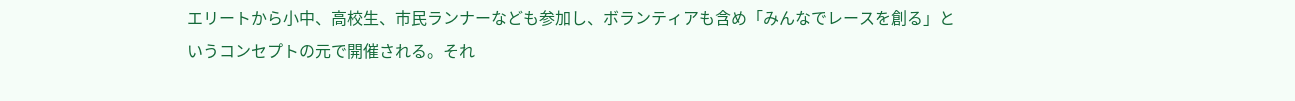エリートから小中、高校生、市民ランナーなども参加し、ボランティアも含め「みんなでレースを創る」というコンセプトの元で開催される。それ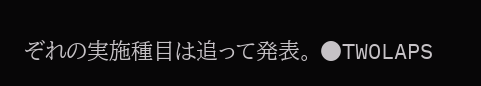ぞれの実施種目は追って発表。 ●TWOLAPS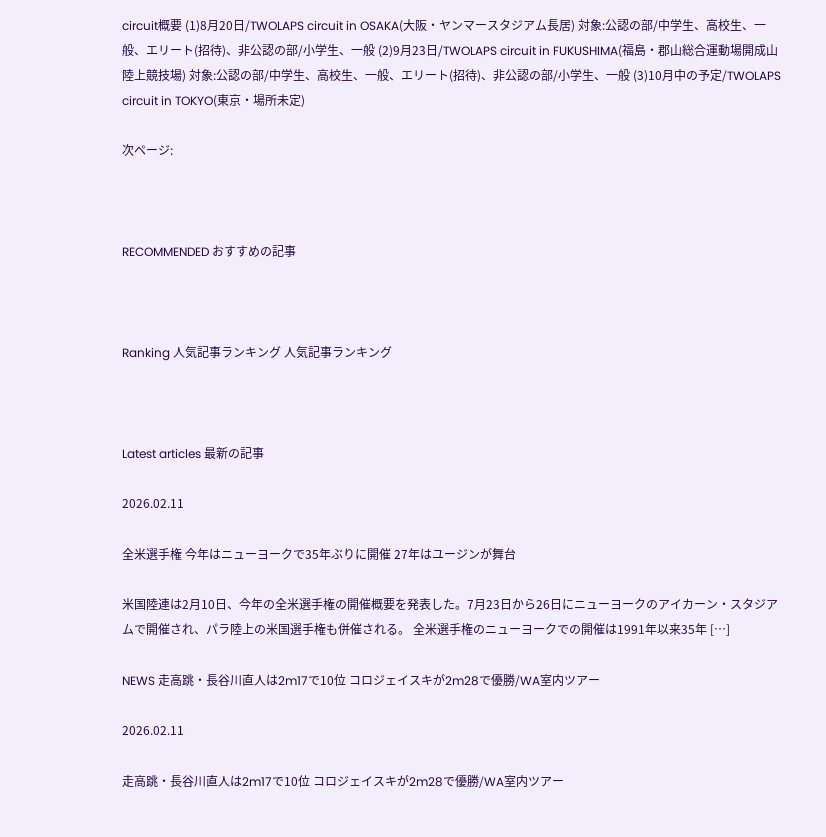circuit概要 (1)8月20日/TWOLAPS circuit in OSAKA(大阪・ヤンマースタジアム長居) 対象:公認の部/中学生、高校生、一般、エリート(招待)、非公認の部/小学生、一般 (2)9月23日/TWOLAPS circuit in FUKUSHIMA(福島・郡山総合運動場開成山陸上競技場) 対象:公認の部/中学生、高校生、一般、エリート(招待)、非公認の部/小学生、一般 (3)10月中の予定/TWOLAPS circuit in TOKYO(東京・場所未定)

次ページ:



RECOMMENDED おすすめの記事



Ranking 人気記事ランキング 人気記事ランキング



Latest articles 最新の記事

2026.02.11

全米選手権 今年はニューヨークで35年ぶりに開催 27年はユージンが舞台

米国陸連は2月10日、今年の全米選手権の開催概要を発表した。7月23日から26日にニューヨークのアイカーン・スタジアムで開催され、パラ陸上の米国選手権も併催される。 全米選手権のニューヨークでの開催は1991年以来35年 […]

NEWS 走高跳・長谷川直人は2m17で10位 コロジェイスキが2m28で優勝/WA室内ツアー

2026.02.11

走高跳・長谷川直人は2m17で10位 コロジェイスキが2m28で優勝/WA室内ツアー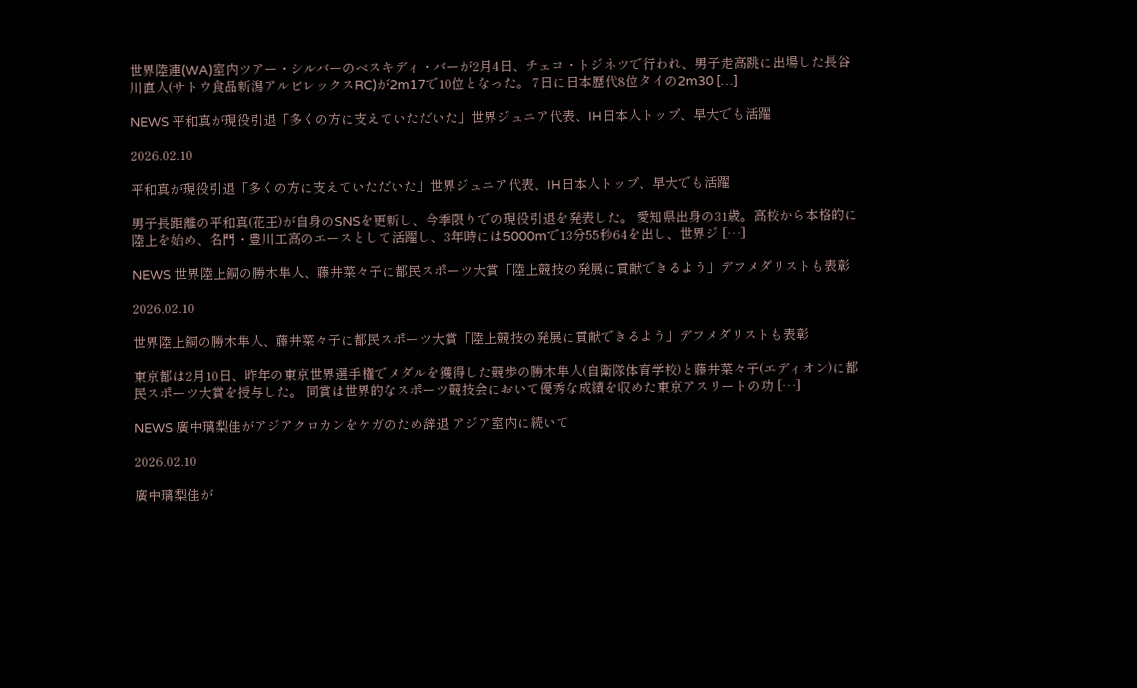世界陸連(WA)室内ツアー・シルバーのベスキディ・バーが2月4日、チェコ・トジネツで行われ、男子走高跳に出場した長谷川直人(サトウ食品新潟アルビレックスRC)が2m17で10位となった。 7日に日本歴代8位タイの2m30 […]

NEWS 平和真が現役引退「多くの方に支えていただいた」世界ジュニア代表、IH日本人トップ、早大でも活躍

2026.02.10

平和真が現役引退「多くの方に支えていただいた」世界ジュニア代表、IH日本人トップ、早大でも活躍

男子長距離の平和真(花王)が自身のSNSを更新し、今季限りでの現役引退を発表した。 愛知県出身の31歳。高校から本格的に陸上を始め、名門・豊川工高のエースとして活躍し、3年時には5000mで13分55秒64を出し、世界ジ […]

NEWS 世界陸上銅の勝木隼人、藤井菜々子に都民スポーツ大賞「陸上競技の発展に貢献できるよう」デフメダリストも表彰

2026.02.10

世界陸上銅の勝木隼人、藤井菜々子に都民スポーツ大賞「陸上競技の発展に貢献できるよう」デフメダリストも表彰

東京都は2月10日、昨年の東京世界選手権でメダルを獲得した競歩の勝木隼人(自衛隊体育学校)と藤井菜々子(エディオン)に都民スポーツ大賞を授与した。 同賞は世界的なスポーツ競技会において優秀な成績を収めた東京アスリートの功 […]

NEWS 廣中璃梨佳がアジアクロカンをケガのため辞退 アジア室内に続いて

2026.02.10

廣中璃梨佳が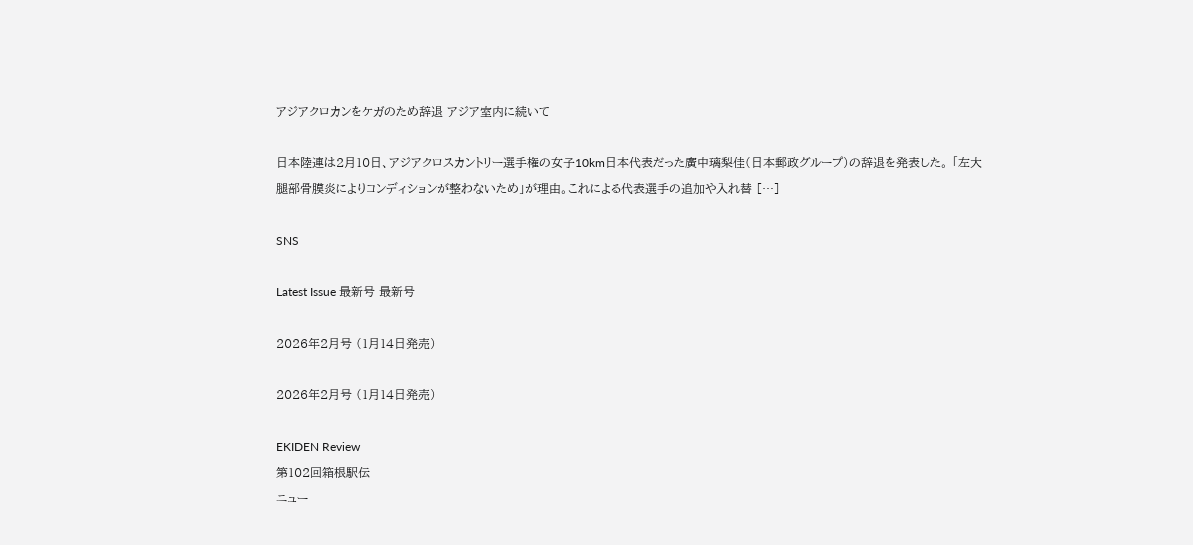アジアクロカンをケガのため辞退 アジア室内に続いて

日本陸連は2月10日、アジアクロスカントリー選手権の女子10km日本代表だった廣中璃梨佳(日本郵政グループ)の辞退を発表した。 「左大腿部骨膜炎によりコンディションが整わないため」が理由。これによる代表選手の追加や入れ替 […]

SNS

Latest Issue 最新号 最新号

2026年2月号 (1月14日発売)

2026年2月号 (1月14日発売)

EKIDEN Review
第102回箱根駅伝
ニュー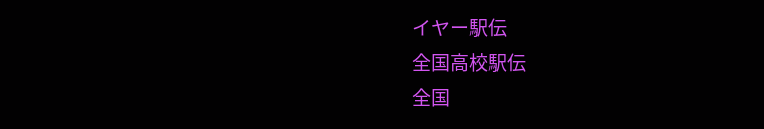イヤー駅伝
全国高校駅伝
全国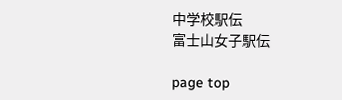中学校駅伝
富士山女子駅伝

page top